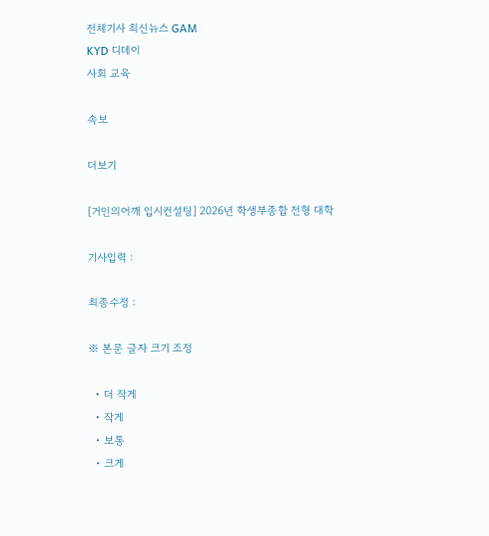전체기사 최신뉴스 GAM
KYD 디데이
사회 교육

속보

더보기

[거인의어깨 입시컨설팅] 2026년 학생부종합 전형 대학

기사입력 :

최종수정 :

※ 본문 글자 크기 조정

  • 더 작게
  • 작게
  • 보통
  • 크게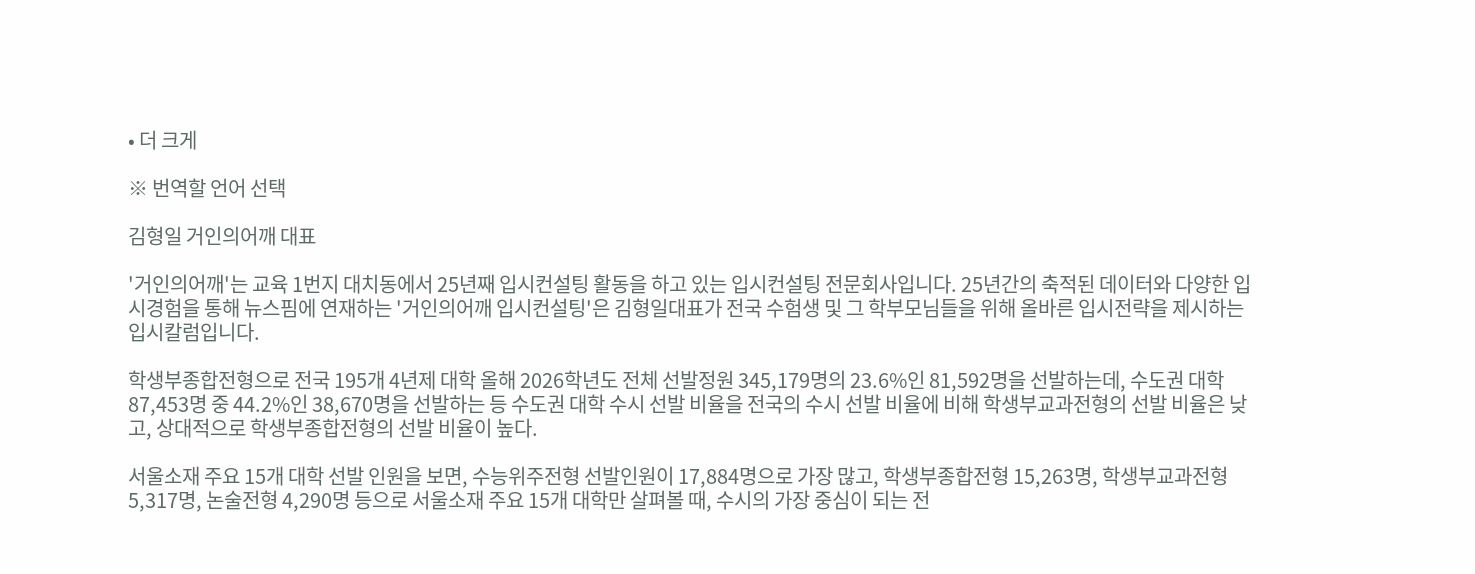• 더 크게

※ 번역할 언어 선택

김형일 거인의어깨 대표

'거인의어깨'는 교육 1번지 대치동에서 25년째 입시컨설팅 활동을 하고 있는 입시컨설팅 전문회사입니다. 25년간의 축적된 데이터와 다양한 입시경험을 통해 뉴스핌에 연재하는 '거인의어깨 입시컨설팅'은 김형일대표가 전국 수험생 및 그 학부모님들을 위해 올바른 입시전략을 제시하는 입시칼럼입니다.

학생부종합전형으로 전국 195개 4년제 대학 올해 2026학년도 전체 선발정원 345,179명의 23.6%인 81,592명을 선발하는데, 수도권 대학 87,453명 중 44.2%인 38,670명을 선발하는 등 수도권 대학 수시 선발 비율을 전국의 수시 선발 비율에 비해 학생부교과전형의 선발 비율은 낮고, 상대적으로 학생부종합전형의 선발 비율이 높다.

서울소재 주요 15개 대학 선발 인원을 보면, 수능위주전형 선발인원이 17,884명으로 가장 많고, 학생부종합전형 15,263명, 학생부교과전형 5,317명, 논술전형 4,290명 등으로 서울소재 주요 15개 대학만 살펴볼 때, 수시의 가장 중심이 되는 전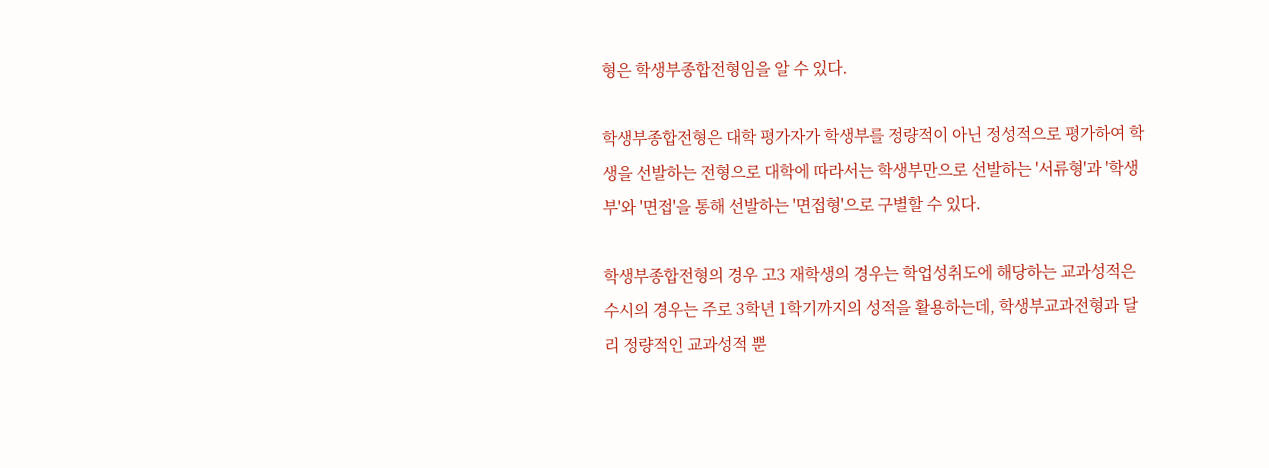형은 학생부종합전형임을 알 수 있다.

학생부종합전형은 대학 평가자가 학생부를 정량적이 아닌 정성적으로 평가하여 학생을 선발하는 전형으로 대학에 따라서는 학생부만으로 선발하는 '서류형'과 '학생부'와 '면접'을 통해 선발하는 '면접형'으로 구별할 수 있다.

학생부종합전형의 경우 고3 재학생의 경우는 학업성취도에 해당하는 교과성적은 수시의 경우는 주로 3학년 1학기까지의 성적을 활용하는데, 학생부교과전형과 달리 정량적인 교과성적 뿐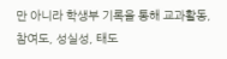만 아니라 학생부 기록을 통해 교과활동, 참여도, 성실성, 태도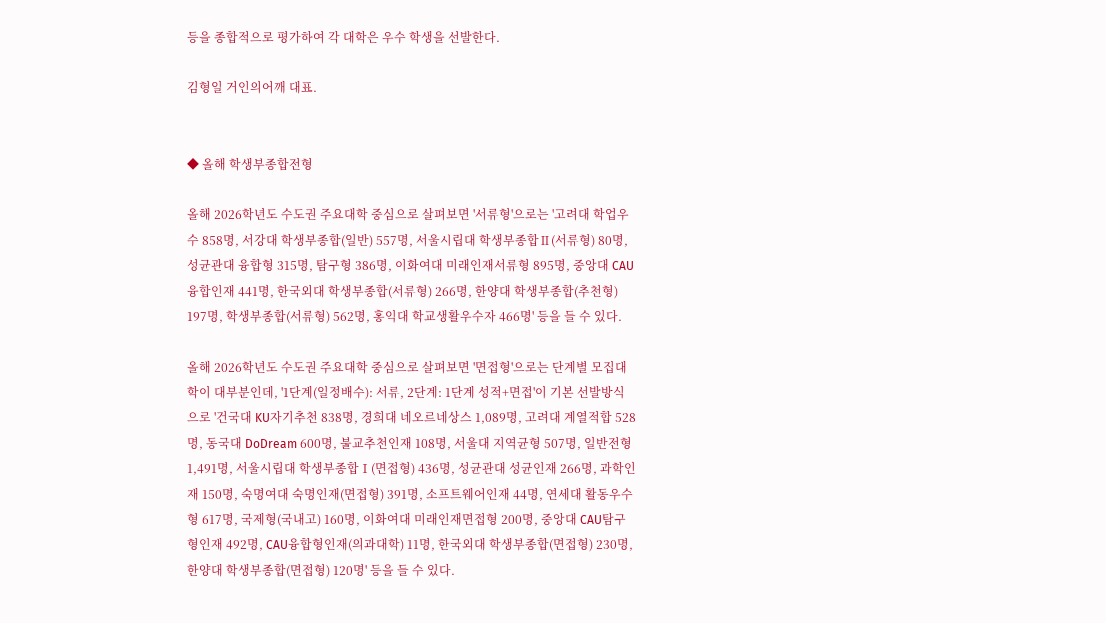등을 종합적으로 평가하여 각 대학은 우수 학생을 선발한다.

김형일 거인의어깨 대표.


◆ 올해 학생부종합전형

올해 2026학년도 수도권 주요대학 중심으로 살펴보면 '서류형'으로는 '고려대 학업우수 858명, 서강대 학생부종합(일반) 557명, 서울시립대 학생부종합Ⅱ(서류형) 80명, 성균관대 융합형 315명, 탐구형 386명, 이화여대 미래인재서류형 895명, 중앙대 CAU융합인재 441명, 한국외대 학생부종합(서류형) 266명, 한양대 학생부종합(추천형) 197명, 학생부종합(서류형) 562명, 홍익대 학교생활우수자 466명' 등을 들 수 있다.

올해 2026학년도 수도권 주요대학 중심으로 살펴보면 '면접형'으로는 단계별 모집대학이 대부분인데, '1단계(일정배수): 서류, 2단계: 1단계 성적+면접'이 기본 선발방식으로 '건국대 KU자기추천 838명, 경희대 네오르네상스 1,089명, 고려대 계열적합 528명, 동국대 DoDream 600명, 불교추천인재 108명, 서울대 지역균형 507명, 일반전형 1,491명, 서울시립대 학생부종합Ⅰ(면접형) 436명, 성균관대 성균인재 266명, 과학인재 150명, 숙명여대 숙명인재(면접형) 391명, 소프트웨어인재 44명, 연세대 활동우수형 617명, 국제형(국내고) 160명, 이화여대 미래인재면접형 200명, 중앙대 CAU탐구형인재 492명, CAU융합형인재(의과대학) 11명, 한국외대 학생부종합(면접형) 230명, 한양대 학생부종합(면접형) 120명' 등을 들 수 있다.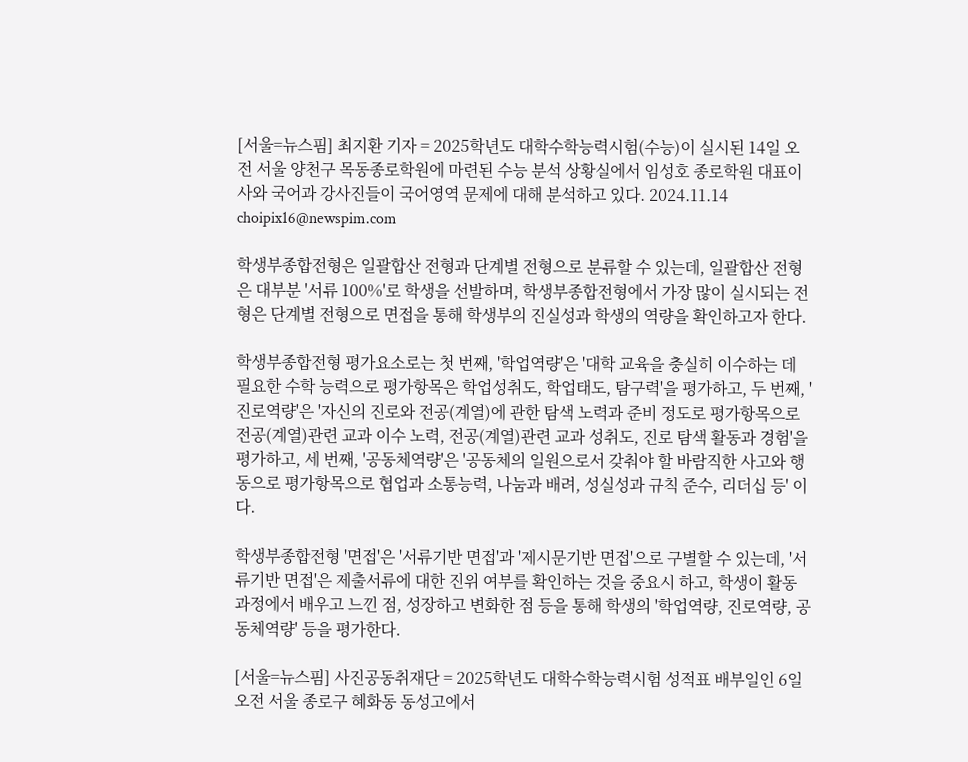[서울=뉴스핌] 최지환 기자 = 2025학년도 대학수학능력시험(수능)이 실시된 14일 오전 서울 양천구 목동종로학원에 마련된 수능 분석 상황실에서 임성호 종로학원 대표이사와 국어과 강사진들이 국어영역 문제에 대해 분석하고 있다. 2024.11.14 choipix16@newspim.com

학생부종합전형은 일괄합산 전형과 단계별 전형으로 분류할 수 있는데, 일괄합산 전형은 대부분 '서류 100%'로 학생을 선발하며, 학생부종합전형에서 가장 많이 실시되는 전형은 단계별 전형으로 면접을 통해 학생부의 진실성과 학생의 역량을 확인하고자 한다.

학생부종합전형 평가요소로는 첫 번째, '학업역량'은 '대학 교육을 충실히 이수하는 데 필요한 수학 능력으로 평가항목은 학업성취도, 학업태도, 탐구력'을 평가하고, 두 번째, '진로역량'은 '자신의 진로와 전공(계열)에 관한 탐색 노력과 준비 정도로 평가항목으로 전공(계열)관련 교과 이수 노력, 전공(계열)관련 교과 성취도, 진로 탐색 활동과 경험'을 평가하고, 세 번째, '공동체역량'은 '공동체의 일원으로서 갖춰야 할 바람직한 사고와 행동으로 평가항목으로 협업과 소통능력, 나눔과 배려, 성실성과 규칙 준수, 리더십 등' 이다.

학생부종합전형 '면접'은 '서류기반 면접'과 '제시문기반 면접'으로 구별할 수 있는데, '서류기반 면접'은 제출서류에 대한 진위 여부를 확인하는 것을 중요시 하고, 학생이 활동 과정에서 배우고 느낀 점, 성장하고 변화한 점 등을 통해 학생의 '학업역량, 진로역량, 공동체역량' 등을 평가한다.

[서울=뉴스핌] 사진공동취재단 = 2025학년도 대학수학능력시험 성적표 배부일인 6일 오전 서울 종로구 혜화동 동성고에서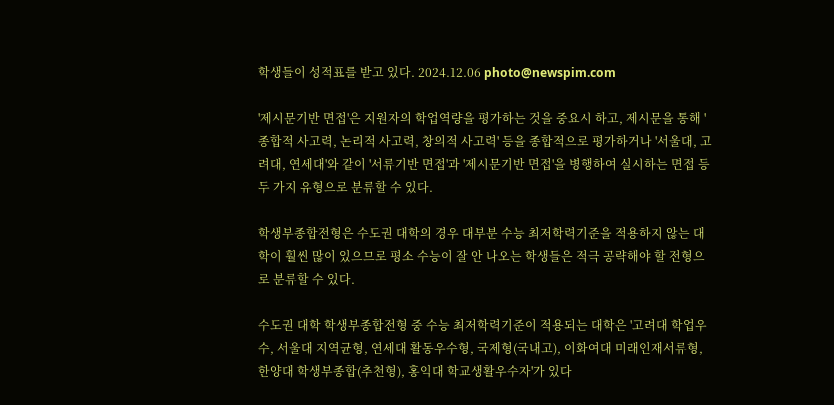학생들이 성적표를 받고 있다. 2024.12.06 photo@newspim.com

'제시문기반 면접'은 지원자의 학업역량을 평가하는 것을 중요시 하고, 제시문을 통해 '종합적 사고력, 논리적 사고력, 창의적 사고력' 등을 종합적으로 평가하거나 '서울대, 고려대, 연세대'와 같이 '서류기반 면접'과 '제시문기반 면접'을 병행하여 실시하는 면접 등 두 가지 유형으로 분류할 수 있다.

학생부종합전형은 수도권 대학의 경우 대부분 수능 최저학력기준을 적용하지 않는 대학이 훨씬 많이 있으므로 평소 수능이 잘 안 나오는 학생들은 적극 공략해야 할 전형으로 분류할 수 있다.

수도권 대학 학생부종합전형 중 수능 최저학력기준이 적용되는 대학은 '고려대 학업우수, 서울대 지역균형, 연세대 활동우수형, 국제형(국내고), 이화여대 미래인재서류형, 한양대 학생부종합(추천형), 홍익대 학교생활우수자'가 있다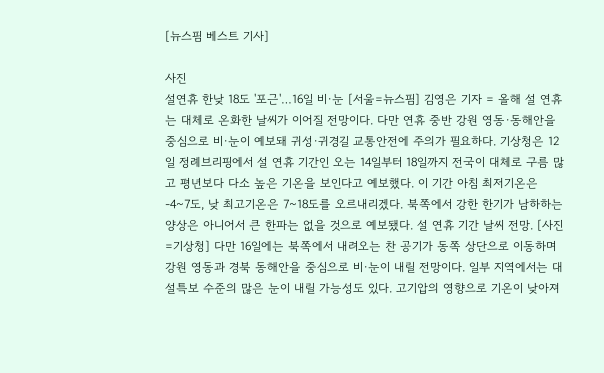[뉴스핌 베스트 기사]

사진
설연휴 한낮 18도 '포근'…16일 비·눈 [서울=뉴스핌] 김영은 기자 = 올해 설 연휴는 대체로 온화한 날씨가 이어질 전망이다. 다만 연휴 중반 강원 영동·동해안을 중심으로 비·눈이 예보돼 귀성·귀경길 교통안전에 주의가 필요하다. 기상청은 12일 정례브리핑에서 설 연휴 기간인 오는 14일부터 18일까지 전국이 대체로 구름 많고 평년보다 다소 높은 기온을 보인다고 예보했다. 이 기간 아침 최저기온은 -4~7도, 낮 최고기온은 7~18도를 오르내리겠다. 북쪽에서 강한 한기가 남하하는 양상은 아니어서 큰 한파는 없을 것으로 예보됐다. 설 연휴 기간 날씨 전망. [사진=기상청] 다만 16일에는 북쪽에서 내려오는 찬 공기가 동쪽 상단으로 이동하며 강원 영동과 경북 동해안을 중심으로 비·눈이 내릴 전망이다. 일부 지역에서는 대설특보 수준의 많은 눈이 내릴 가능성도 있다. 고기압의 영향으로 기온이 낮아져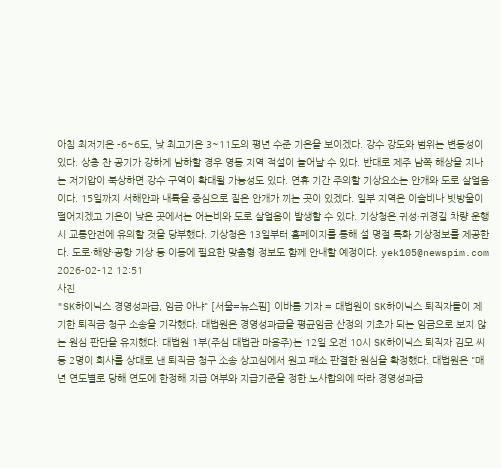아침 최저기온 -6~6도, 낮 최고기온 3~11도의 평년 수준 기온을 보이겠다. 강수 강도와 범위는 변동성이 있다. 상층 찬 공기가 강하게 남하할 경우 영동 지역 적설이 늘어날 수 있다. 반대로 제주 남쪽 해상을 지나는 저기압이 북상하면 강수 구역이 확대될 가능성도 있다. 연휴 기간 주의할 기상요소는 안개와 도로 살얼음이다. 15일까지 서해안과 내륙을 중심으로 짙은 안개가 끼는 곳이 있겠다. 일부 지역은 이슬비나 빗방울이 떨어지겠고 기온이 낮은 곳에서는 어는비와 도로 살얼음이 발생할 수 있다. 기상청은 귀성·귀경길 차량 운행 시 교통안전에 유의할 것을 당부했다. 기상청은 13일부터 홈페이지를 통해 설 명절 특화 기상정보를 제공한다. 도로·해양·공항 기상 등 이동에 필요한 맞춤형 정보도 함께 안내할 예정이다. yek105@newspim.com 2026-02-12 12:51
사진
"SK하이닉스 경영성과급, 임금 아냐" [서울=뉴스핌] 이바름 기자 = 대법원이 SK하이닉스 퇴직자들이 제기한 퇴직금 청구 소송을 기각했다. 대법원은 경영성과급을 평균임금 산정의 기초가 되는 임금으로 보지 않는 원심 판단을 유지했다. 대법원 1부(주심 대법관 마용주)는 12일 오전 10시 SK하이닉스 퇴직자 김모 씨 등 2명이 회사를 상대로 낸 퇴직금 청구 소송 상고심에서 원고 패소 판결한 원심을 확정했다. 대법원은 "매년 연도별로 당해 연도에 한정해 지급 여부와 지급기준을 정한 노사합의에 따라 경영성과급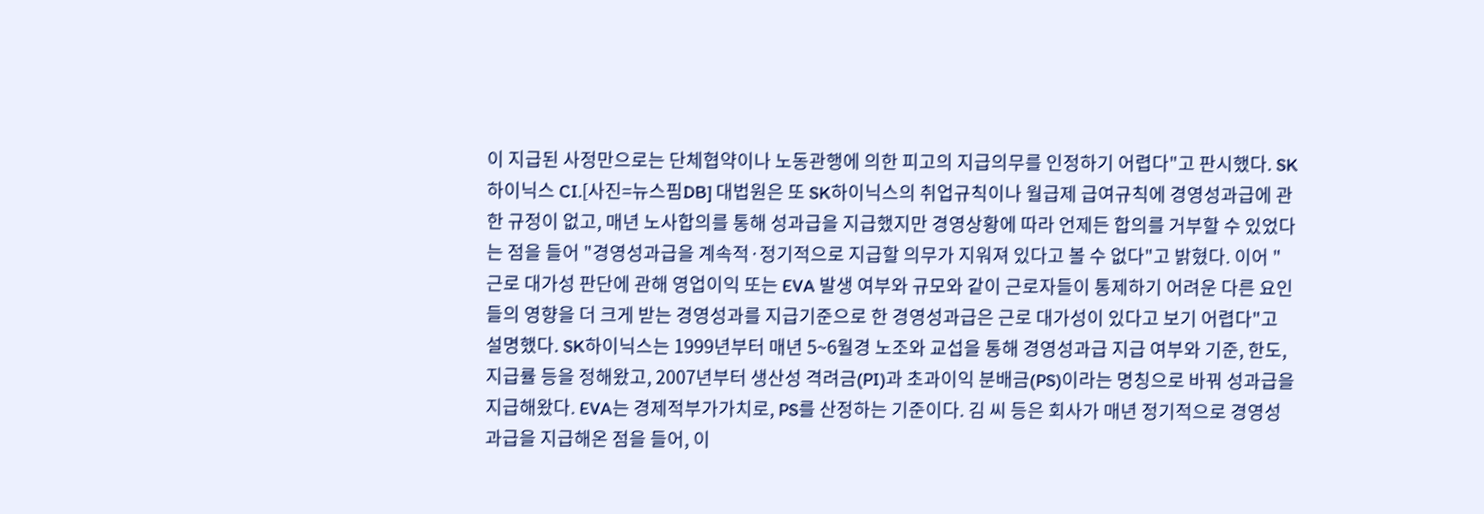이 지급된 사정만으로는 단체협약이나 노동관행에 의한 피고의 지급의무를 인정하기 어렵다"고 판시했다. SK하이닉스 CI.[사진=뉴스핌DB] 대법원은 또 SK하이닉스의 취업규칙이나 월급제 급여규칙에 경영성과급에 관한 규정이 없고, 매년 노사합의를 통해 성과급을 지급했지만 경영상황에 따라 언제든 합의를 거부할 수 있었다는 점을 들어 "경영성과급을 계속적·정기적으로 지급할 의무가 지워져 있다고 볼 수 없다"고 밝혔다. 이어 "근로 대가성 판단에 관해 영업이익 또는 EVA 발생 여부와 규모와 같이 근로자들이 통제하기 어려운 다른 요인들의 영향을 더 크게 받는 경영성과를 지급기준으로 한 경영성과급은 근로 대가성이 있다고 보기 어렵다"고 설명했다. SK하이닉스는 1999년부터 매년 5~6월경 노조와 교섭을 통해 경영성과급 지급 여부와 기준, 한도, 지급률 등을 정해왔고, 2007년부터 생산성 격려금(PI)과 초과이익 분배금(PS)이라는 명칭으로 바꿔 성과급을 지급해왔다. EVA는 경제적부가가치로, PS를 산정하는 기준이다. 김 씨 등은 회사가 매년 정기적으로 경영성과급을 지급해온 점을 들어, 이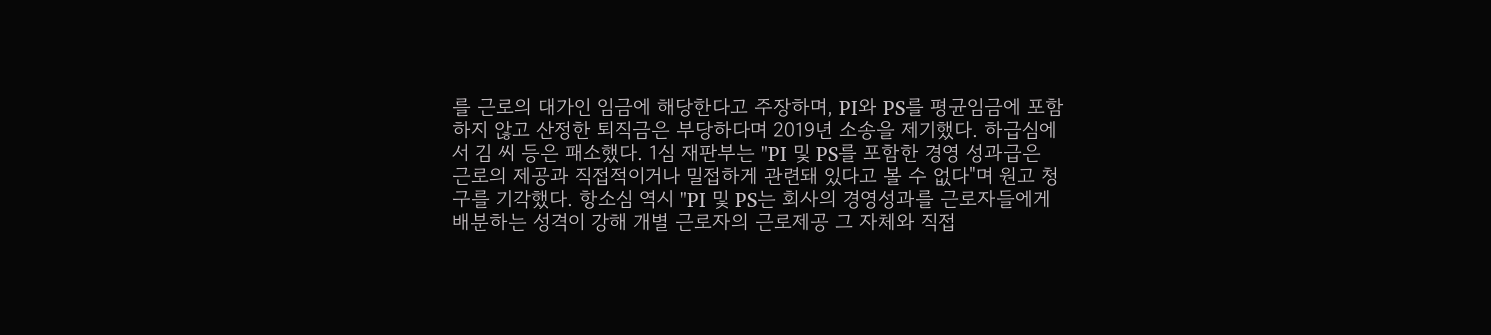를 근로의 대가인 임금에 해당한다고 주장하며, PI와 PS를 평균임금에 포함하지 않고 산정한 퇴직금은 부당하다며 2019년 소송을 제기했다. 하급심에서 김 씨 등은 패소했다. 1심 재판부는 "PI 및 PS를 포함한 경영 성과급은 근로의 제공과 직접적이거나 밀접하게 관련돼 있다고 볼 수 없다"며 원고 청구를 기각했다. 항소심 역시 "PI 및 PS는 회사의 경영성과를 근로자들에게 배분하는 성격이 강해 개별 근로자의 근로제공 그 자체와 직접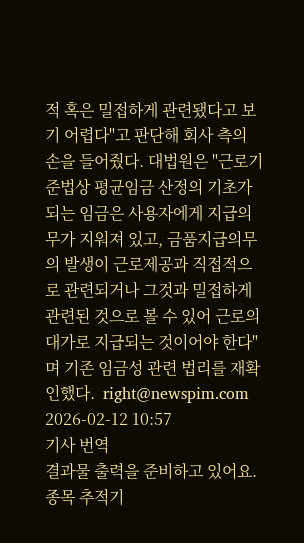적 혹은 밀접하게 관련됐다고 보기 어렵다"고 판단해 회사 측의 손을 들어줬다. 대법원은 "근로기준법상 평균임금 산정의 기초가 되는 임금은 사용자에게 지급의무가 지워져 있고, 금품지급의무의 발생이 근로제공과 직접적으로 관련되거나 그것과 밀접하게 관련된 것으로 볼 수 있어 근로의 대가로 지급되는 것이어야 한다"며 기존 임금성 관련 법리를 재확인했다.  right@newspim.com 2026-02-12 10:57
기사 번역
결과물 출력을 준비하고 있어요.
종목 추적기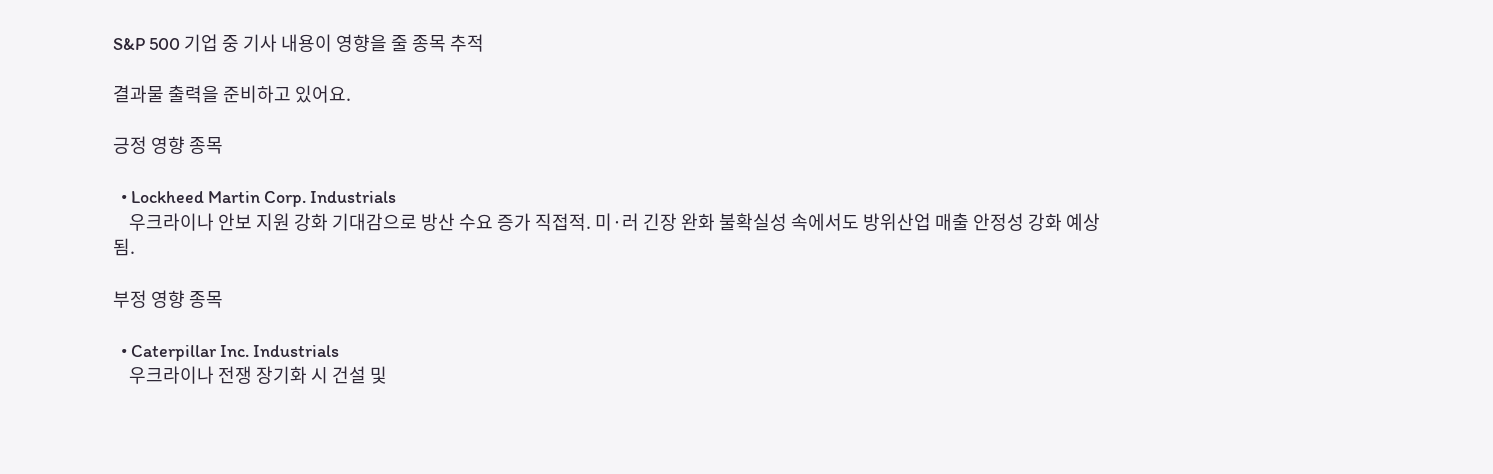S&P 500 기업 중 기사 내용이 영향을 줄 종목 추적

결과물 출력을 준비하고 있어요.

긍정 영향 종목

  • Lockheed Martin Corp. Industrials
    우크라이나 안보 지원 강화 기대감으로 방산 수요 증가 직접적. 미·러 긴장 완화 불확실성 속에서도 방위산업 매출 안정성 강화 예상됨.

부정 영향 종목

  • Caterpillar Inc. Industrials
    우크라이나 전쟁 장기화 시 건설 및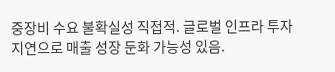중장비 수요 불확실성 직접적. 글로벌 인프라 투자 지연으로 매출 성장 둔화 가능성 있음.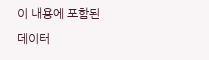이 내용에 포함된 데이터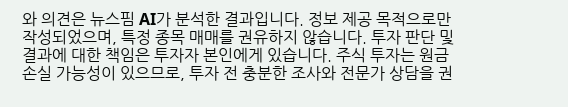와 의견은 뉴스핌 AI가 분석한 결과입니다. 정보 제공 목적으로만 작성되었으며, 특정 종목 매매를 권유하지 않습니다. 투자 판단 및 결과에 대한 책임은 투자자 본인에게 있습니다. 주식 투자는 원금 손실 가능성이 있으므로, 투자 전 충분한 조사와 전문가 상담을 권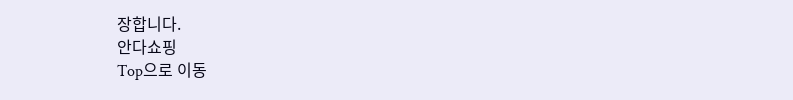장합니다.
안다쇼핑
Top으로 이동